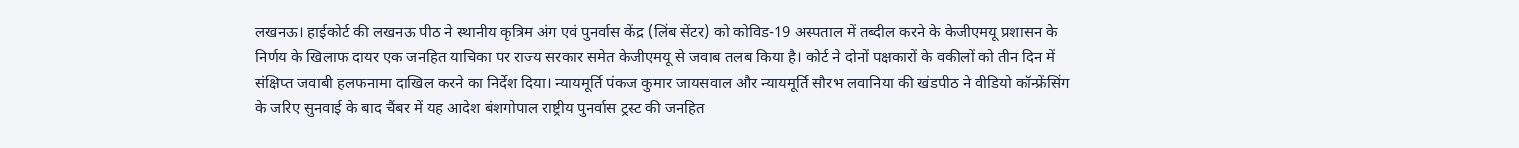लखनऊ। हाईकोर्ट की लखनऊ पीठ ने स्थानीय कृत्रिम अंग एवं पुनर्वास केंद्र (लिंब सेंटर) को कोविड-19 अस्पताल में तब्दील करने के केजीएमयू प्रशासन के निर्णय के खिलाफ दायर एक जनहित याचिका पर राज्य सरकार समेत केजीएमयू से जवाब तलब किया है। कोर्ट ने दोनों पक्षकारों के वकीलों को तीन दिन में संक्षिप्त जवाबी हलफनामा दाखिल करने का निर्देश दिया। न्यायमूर्ति पंकज कुमार जायसवाल और न्यायमूर्ति सौरभ लवानिया की खंडपीठ ने वीडियो कॉन्फ्रेंसिंग के जरिए सुनवाई के बाद चैंबर में यह आदेश बंशगोपाल राष्ट्रीय पुनर्वास ट्रस्ट की जनहित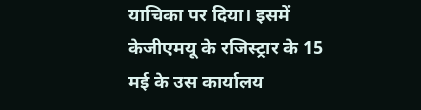याचिका पर दिया। इसमें केजीएमयू के रजिस्ट्रार के 15 मई के उस कार्यालय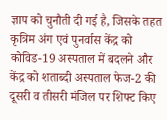ज्ञाप को चुनौती दी गई है, जिसके तहत कृत्रिम अंग एवं पुनर्वास केंद्र को कोविड-19 अस्पताल में बदलने और केंद्र को शताब्दी अस्पताल फेज-2 की दूसरी व तीसरी मंजिल पर शिफ्ट किए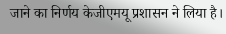जाने का निर्णय केजीएमयू प्रशासन ने लिया है।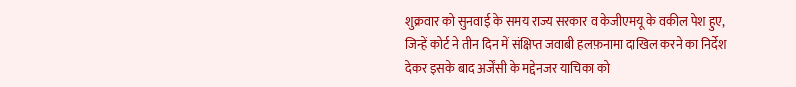शुक्रवार को सुनवाई के समय राज्य सरकार व केजीएमयू के वकील पेश हुए, जिन्हें कोर्ट ने तीन दिन में संक्षिप्त जवाबी हलफ़नामा दाखिल करने का निर्देश देकर इसके बाद अर्जेंसी के मद्देनजर याचिका को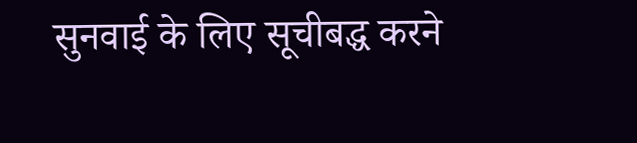सुनवाई के लिए सूचीबद्ध करने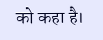को कहा है।